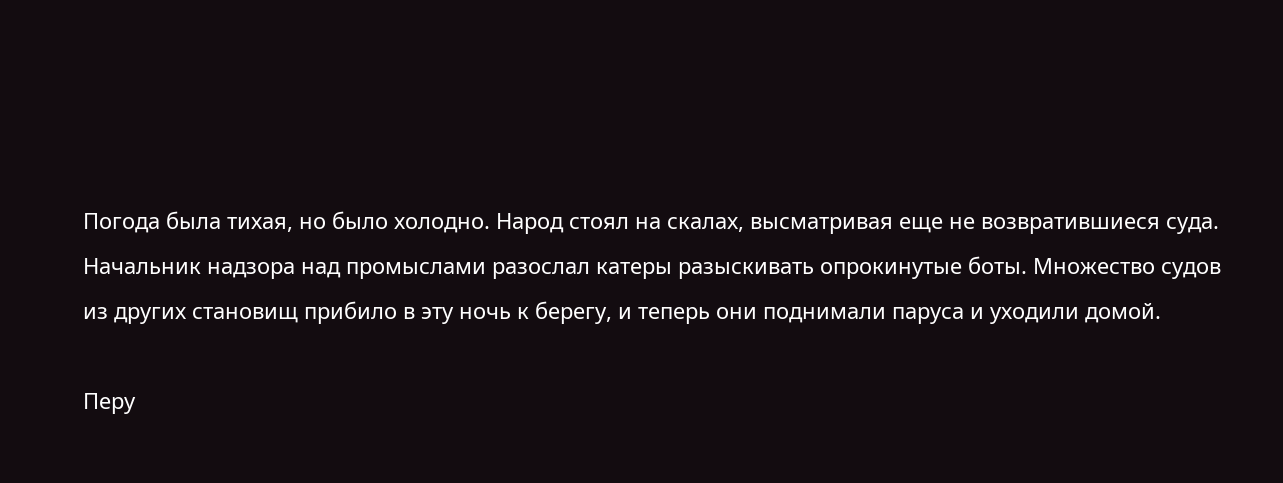Погода была тихая, но было холодно. Народ стоял на скалах, высматривая еще не возвратившиеся суда. Начальник надзора над промыслами разослал катеры разыскивать опрокинутые боты. Множество судов из других становищ прибило в эту ночь к берегу, и теперь они поднимали паруса и уходили домой.

Перу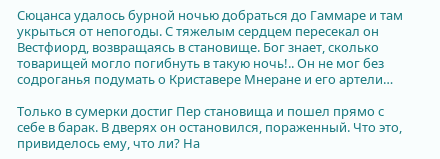Сюцанса удалось бурной ночью добраться до Гаммаре и там укрыться от непогоды. С тяжелым сердцем пересекал он Вестфиорд, возвращаясь в становище. Бог знает, сколько товарищей могло погибнуть в такую ночь!.. Он не мог без содроганья подумать о Криставере Мнеране и его артели…

Только в сумерки достиг Пер становища и пошел прямо с себе в барак. В дверях он остановился, пораженный. Что это, привиделось ему, что ли? На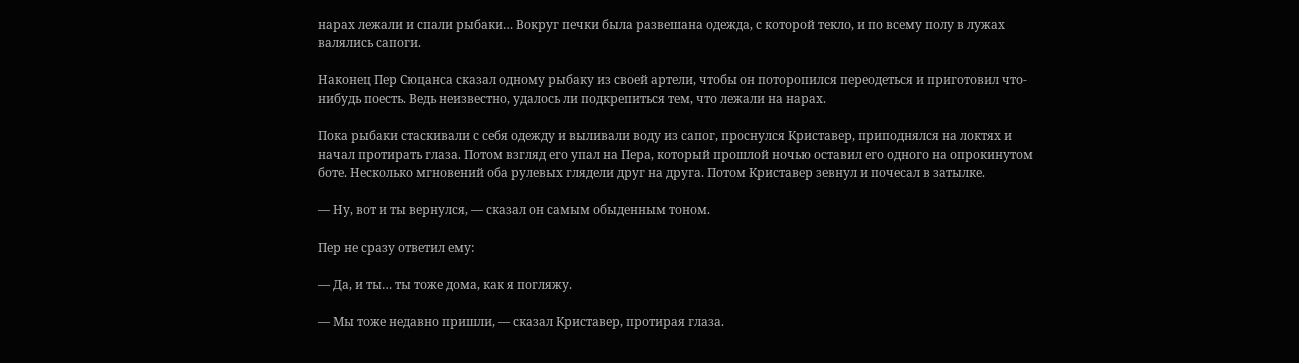нарах лежали и спали рыбаки… Вокруг печки была развешана одежда, с которой текло, и по всему полу в лужах валялись сапоги.

Наконец Пер Сюцанса сказал одному рыбаку из своей артели, чтобы он поторопился переодеться и приготовил что-нибудь поесть. Ведь неизвестно, удалось ли подкрепиться тем, что лежали на нарах.

Пока рыбаки стаскивали с себя одежду и выливали воду из сапог, проснулся Криставер, приподнялся на локтях и начал протирать глаза. Потом взгляд его упал на Пера, который прошлой ночью оставил его одного на опрокинутом боте. Несколько мгновений оба рулевых глядели друг на друга. Потом Криставер зевнул и почесал в затылке.

— Ну, вот и ты вернулся, — сказал он самым обыденным тоном.

Пер не сразу ответил ему:

— Да, и ты… ты тоже дома, как я погляжу.

— Мы тоже недавно пришли, — сказал Криставер, протирая глаза.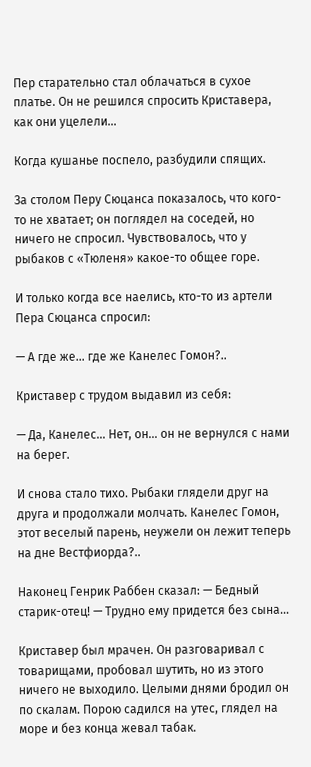Пер старательно стал облачаться в сухое платье. Он не решился спросить Криставера, как они уцелели…

Когда кушанье поспело, разбудили спящих.

За столом Перу Сюцанса показалось, что кого-то не хватает; он поглядел на соседей, но ничего не спросил. Чувствовалось, что у рыбаков с «Тюленя» какое-то общее горе.

И только когда все наелись, кто-то из артели Пера Сюцанса спросил:

— А где же… где же Канелес Гомон?..

Криставер с трудом выдавил из себя:

— Да, Канелес… Нет, он… он не вернулся с нами на берег.

И снова стало тихо. Рыбаки глядели друг на друга и продолжали молчать. Канелес Гомон, этот веселый парень, неужели он лежит теперь на дне Вестфиорда?..

Наконец Генрик Раббен сказал: — Бедный старик-отец! — Трудно ему придется без сына…

Криставер был мрачен. Он разговаривал с товарищами, пробовал шутить, но из этого ничего не выходило. Целыми днями бродил он по скалам. Порою садился на утес, глядел на море и без конца жевал табак.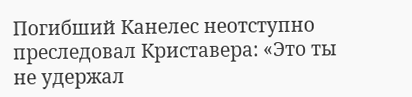Погибший Канелес неотступно преследовал Криставера: «Это ты не удержал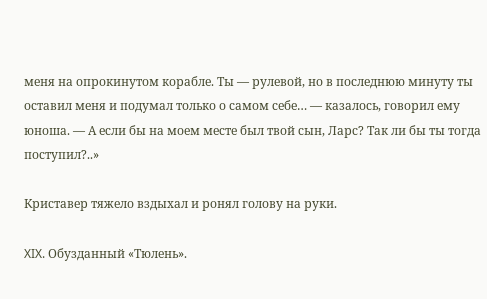меня на опрокинутом корабле. Ты — рулевой, но в последнюю минуту ты оставил меня и подумал только о самом себе… — казалось, говорил ему юноша. — А если бы на моем месте был твой сын, Ларс? Так ли бы ты тогда поступил?..»

Криставер тяжело вздыхал и ронял голову на руки.

XIX. Обузданный «Тюлень».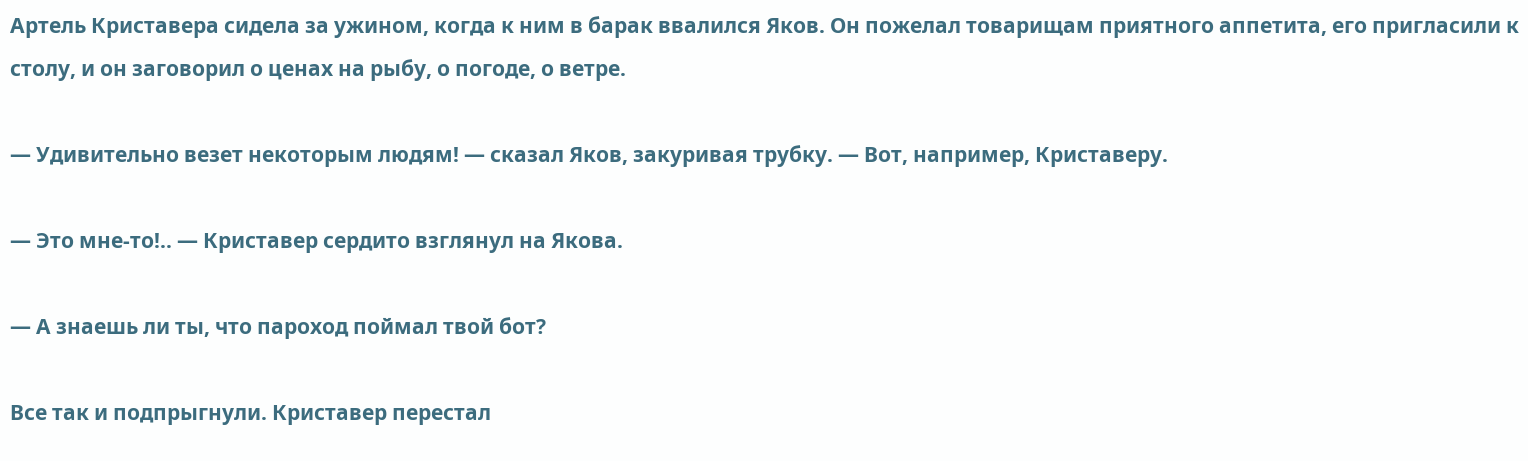Артель Криставера сидела за ужином, когда к ним в барак ввалился Яков. Он пожелал товарищам приятного аппетита, его пригласили к столу, и он заговорил о ценах на рыбу, о погоде, о ветре.

— Удивительно везет некоторым людям! — сказал Яков, закуривая трубку. — Вот, например, Криставеру.

— Это мне-то!.. — Криставер сердито взглянул на Якова.

— А знаешь ли ты, что пароход поймал твой бот?

Все так и подпрыгнули. Криставер перестал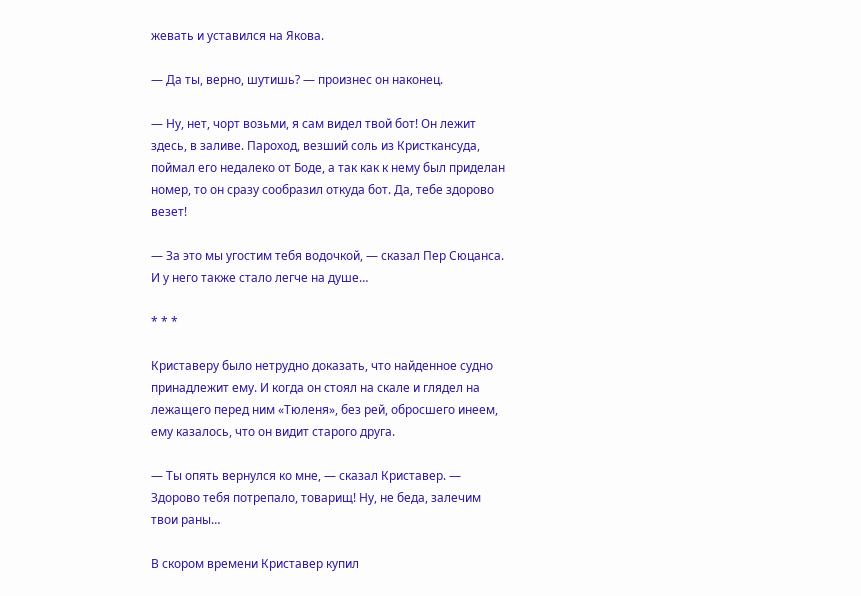жевать и уставился на Якова.

— Да ты, верно, шутишь? — произнес он наконец.

— Ну, нет, чорт возьми, я сам видел твой бот! Он лежит здесь, в заливе. Пароход, везший соль из Кристкансуда, поймал его недалеко от Боде, а так как к нему был приделан номер, то он сразу сообразил откуда бот. Да, тебе здорово везет!

— За это мы угостим тебя водочкой, — сказал Пер Сюцанса. И у него также стало легче на душе…

* * *

Криставеру было нетрудно доказать, что найденное судно принадлежит ему. И когда он стоял на скале и глядел на лежащего перед ним «Тюленя», без рей, обросшего инеем, ему казалось, что он видит старого друга.

— Ты опять вернулся ко мне, — сказал Криставер. — Здорово тебя потрепало, товарищ! Ну, не беда, залечим твои раны…

В скором времени Криставер купил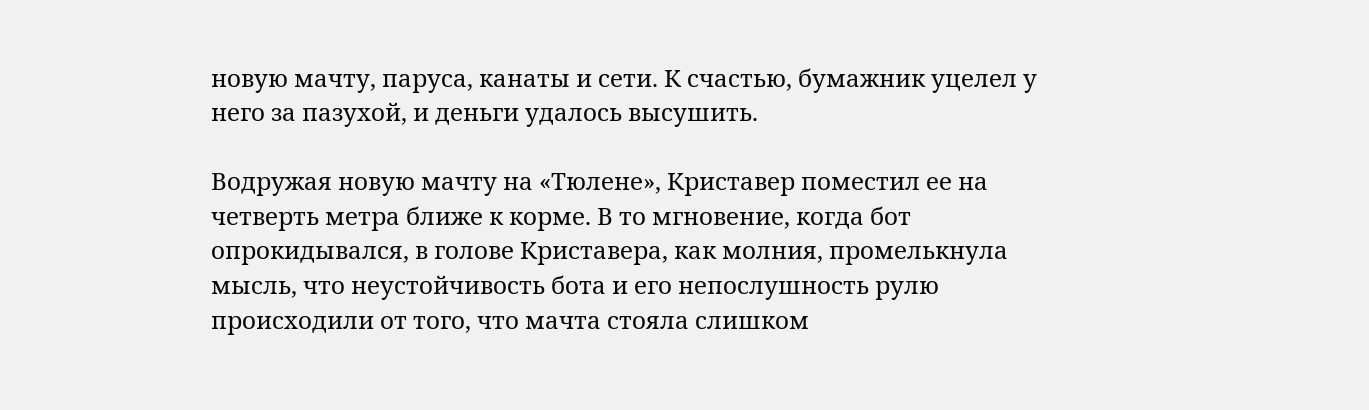новую мачту, паруса, канаты и сети. К счастью, бумажник уцелел у него за пазухой, и деньги удалось высушить.

Водружая новую мачту на «Тюлене», Криставер поместил ее на четверть метра ближе к корме. В то мгновение, когда бот опрокидывался, в голове Криставера, как молния, промелькнула мысль, что неустойчивость бота и его непослушность рулю происходили от того, что мачта стояла слишком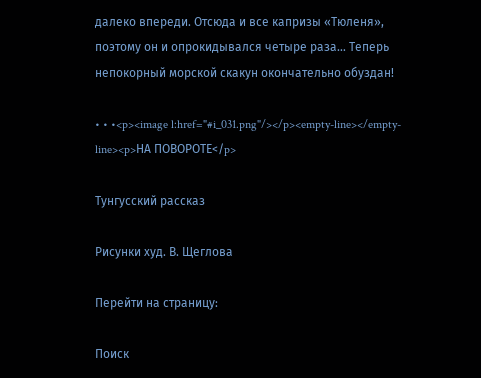далеко впереди. Отсюда и все капризы «Тюленя», поэтому он и опрокидывался четыре раза… Теперь непокорный морской скакун окончательно обуздан!

• • •<p><image l:href="#i_031.png"/></p><empty-line></empty-line><p>НА ПОВОРОТЕ</p>

Тунгусский рассказ

Рисунки худ. В. Щеглова

Перейти на страницу:

Поиск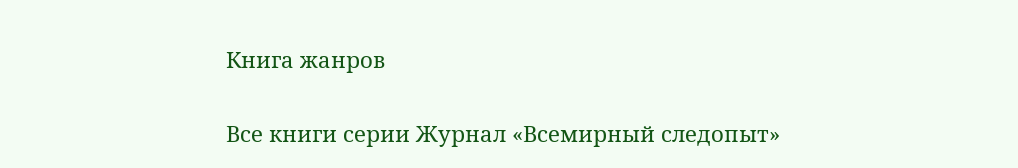Книга жанров

Все книги серии Журнал «Всемирный следопыт»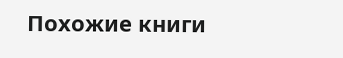Похожие книги